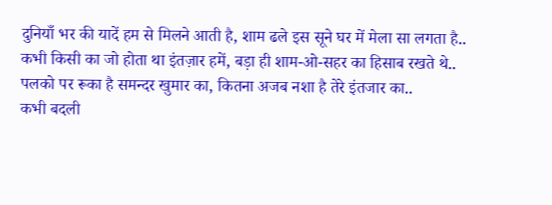दुनियाँ भर की यादें हम से मिलने आती है, शाम ढले इस सूने घर में मेला सा लगता है..
कभी किसी का जो होता था इंतज़ार हमें, बड़ा ही शाम-ओ-सहर का हिसाब रखते थे..
पलको पर रूका है समन्दर खुमार का, कितना अजब नशा है तेरे इंतजार का..
कभी बदली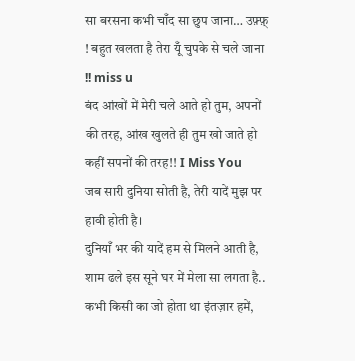सा बरसना कभी चाँद सा छुप जाना… उफ़्फ़् ! बहुत खलता है तेरा यूँ चुपके से चले जाना !! miss u
बंद आंखों में मेरी चले आते हो तुम, अपनों की तरह, आंख खुलते ही तुम खो जाते हो कहीं सपनों की तरह!! I Miss You
जब सारी दुनिया सोती है, तेरी यादें मुझ पर हावी होती है।
दुनियाँ भर की यादें हम से मिलने आती है, शाम ढले इस सूने घर में मेला सा लगता है..
कभी किसी का जो होता था इंतज़ार हमें,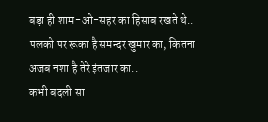बड़ा ही शाम-ओ-सहर का हिसाब रखते थे..
पलको पर रूका है समन्दर खुमार का, कितना अजब नशा है तेरे इंतजार का..
कभी बदली सा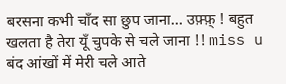बरसना कभी चाँद सा छुप जाना… उफ़्फ़् ! बहुत खलता है तेरा यूँ चुपके से चले जाना !! miss u
बंद आंखों में मेरी चले आते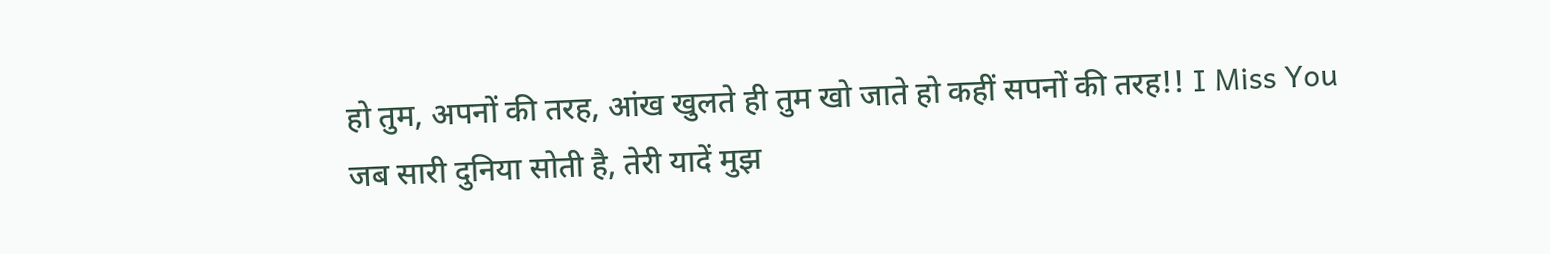हो तुम, अपनों की तरह, आंख खुलते ही तुम खो जाते हो कहीं सपनों की तरह!! I Miss You
जब सारी दुनिया सोती है, तेरी यादें मुझ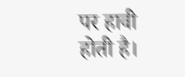पर हावी होती है।